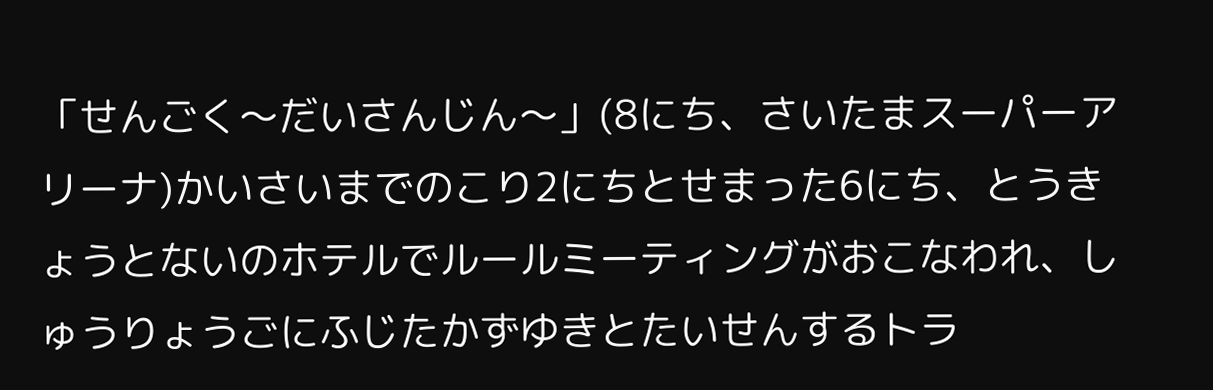「せんごく〜だいさんじん〜」(8にち、さいたまスーパーアリーナ)かいさいまでのこり2にちとせまった6にち、とうきょうとないのホテルでルールミーティングがおこなわれ、しゅうりょうごにふじたかずゆきとたいせんするトラ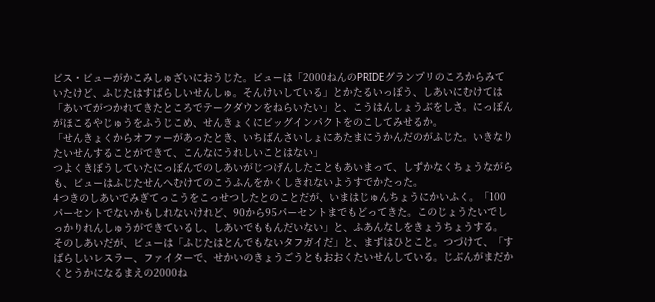ビス・ビューがかこみしゅざいにおうじた。ビューは「2000ねんのPRIDEグランプリのころからみていたけど、ふじたはすばらしいせんしゅ。そんけいしている」とかたるいっぽう、しあいにむけては「あいてがつかれてきたところでテークダウンをねらいたい」と、こうはんしょうぶをしさ。にっぽんがほこるやじゅうをふうじこめ、せんきょくにビッグインパクトをのこしてみせるか。
「せんきょくからオファーがあったとき、いちばんさいしょにあたまにうかんだのがふじた。いきなりたいせんすることができて、こんなにうれしいことはない」
つよくきぼうしていたにっぽんでのしあいがじつげんしたこともあいまって、しずかなくちょうながらも、ビューはふじたせんへむけてのこうふんをかくしきれないようすでかたった。
4つきのしあいでみぎてっこうをこっせつしたとのことだが、いまはじゅんちょうにかいふく。「100パーセントでないかもしれないけれど、90から95パーセントまでもどってきた。このじょうたいでしっかりれんしゅうができているし、しあいでももんだいない」と、ふあんなしをきょうちょうする。
そのしあいだが、ビューは「ふじたはとんでもないタフガイだ」と、まずはひとこと。つづけて、「すばらしいレスラー、ファイターで、せかいのきょうごうともおおくたいせんしている。じぶんがまだかくとうかになるまえの2000ね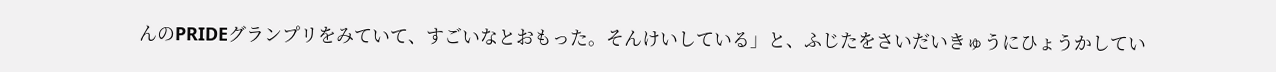んのPRIDEグランプリをみていて、すごいなとおもった。そんけいしている」と、ふじたをさいだいきゅうにひょうかしてい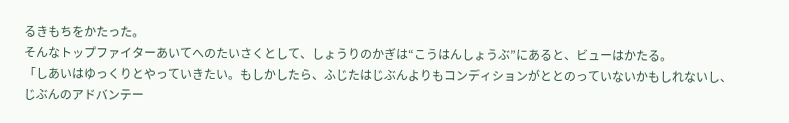るきもちをかたった。
そんなトップファイターあいてへのたいさくとして、しょうりのかぎは“こうはんしょうぶ”にあると、ビューはかたる。
「しあいはゆっくりとやっていきたい。もしかしたら、ふじたはじぶんよりもコンディションがととのっていないかもしれないし、じぶんのアドバンテー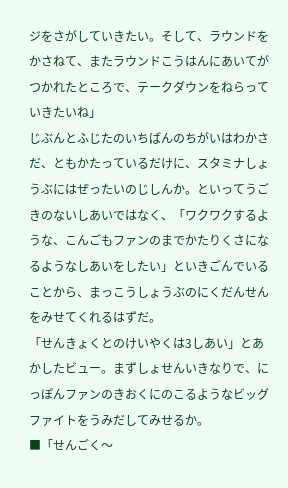ジをさがしていきたい。そして、ラウンドをかさねて、またラウンドこうはんにあいてがつかれたところで、テークダウンをねらっていきたいね」
じぶんとふじたのいちばんのちがいはわかさだ、ともかたっているだけに、スタミナしょうぶにはぜったいのじしんか。といってうごきのないしあいではなく、「ワクワクするような、こんごもファンのまでかたりくさになるようなしあいをしたい」といきごんでいることから、まっこうしょうぶのにくだんせんをみせてくれるはずだ。
「せんきょくとのけいやくは3しあい」とあかしたビュー。まずしょせんいきなりで、にっぽんファンのきおくにのこるようなビッグファイトをうみだしてみせるか。
■「せんごく〜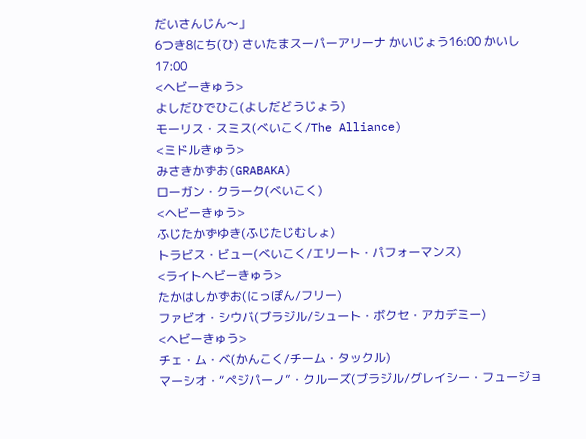だいさんじん〜」
6つき8にち(ひ) さいたまスーパーアリーナ かいじょう16:00 かいし17:00
<ヘビーきゅう>
よしだひでひこ(よしだどうじょう)
モーリス・スミス(べいこく/The Alliance)
<ミドルきゅう>
みさきかずお(GRABAKA)
ローガン・クラーク(べいこく)
<ヘビーきゅう>
ふじたかずゆき(ふじたじむしょ)
トラビス・ビュー(べいこく/エリート・パフォーマンス)
<ライトヘビーきゅう>
たかはしかずお(にっぽん/フリー)
ファビオ・シウバ(ブラジル/シュート・ボクセ・アカデミー)
<ヘビーきゅう>
チェ・ム・ベ(かんこく/チーム・タックル)
マーシオ・“ペジパーノ”・クルーズ(ブラジル/グレイシー・フュージョ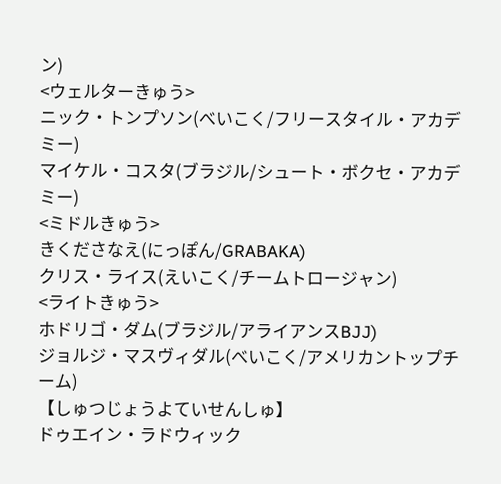ン)
<ウェルターきゅう>
ニック・トンプソン(べいこく/フリースタイル・アカデミー)
マイケル・コスタ(ブラジル/シュート・ボクセ・アカデミー)
<ミドルきゅう>
きくださなえ(にっぽん/GRABAKA)
クリス・ライス(えいこく/チームトロージャン)
<ライトきゅう>
ホドリゴ・ダム(ブラジル/アライアンスBJJ)
ジョルジ・マスヴィダル(べいこく/アメリカントップチーム)
【しゅつじょうよていせんしゅ】
ドゥエイン・ラドウィック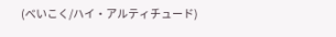(べいこく/ハイ・アルティチュード)